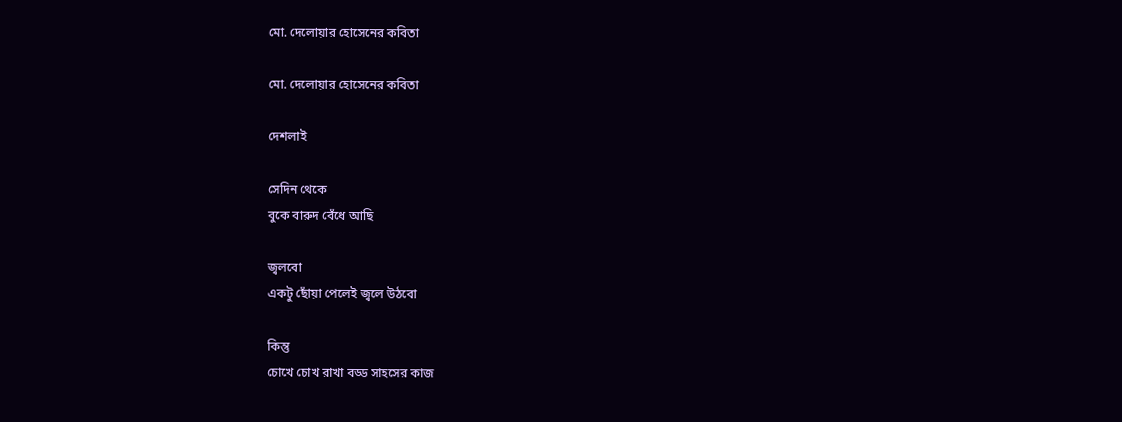মো. দেলোয়ার হোসেনের কবিতা

মো. দেলোয়ার হোসেনের কবিতা

দেশলাই

সেদিন থেকে
বুকে বারুদ বেঁধে আছি

জ্বলবো
একটু ছোঁয়া পেলেই জ্বলে উঠবো

কিন্তু
চোখে চোখ রাখা বড্ড সাহসের কাজ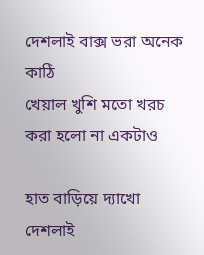দেশলাই বাক্স ভরা অনেক কাঠি
খেয়াল খুশি মতো খরচ করা হলো না একটাও

হাত বাড়িয়ে দ্যাখো
দেশলাই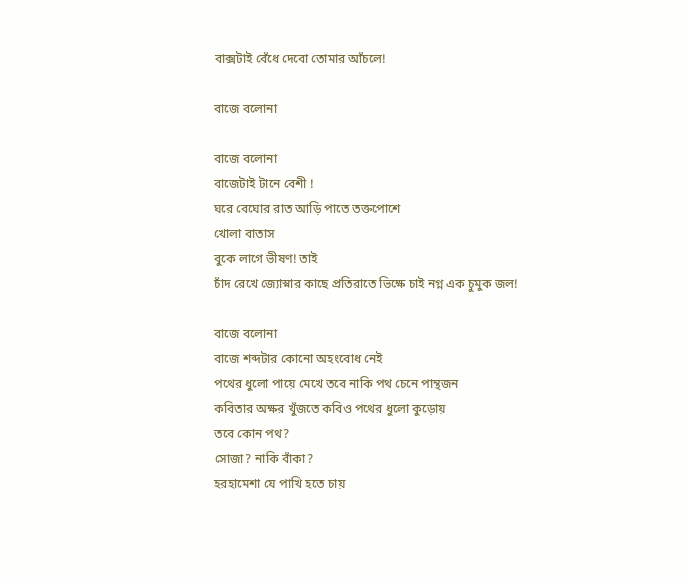বাক্সটাই বেঁধে দেবো তোমার আঁচলে!

বাজে বলোনা

বাজে বলোনা
বাজেটাই টানে বেশী !
ঘরে বেঘোর রাত আড়ি পাতে তক্তপোশে
খোলা বাতাস
বুকে লাগে ভীষণ! তাই
চাঁদ রেখে জ্যোস্নার কাছে প্রতিরাতে ভিক্ষে চাই নগ্ন এক চুমুক জল!

বাজে বলোনা
বাজে শব্দটার কোনো অহংবোধ নেই
পথের ধুলো পায়ে মেখে তবে নাকি পথ চেনে পান্থজন
কবিতার অক্ষর খুঁজতে কবিও পথের ধুলো কুড়োয়
তবে কোন পথ?
সোজা? নাকি বাঁকা?
হরহামেশা যে পাখি হতে চায়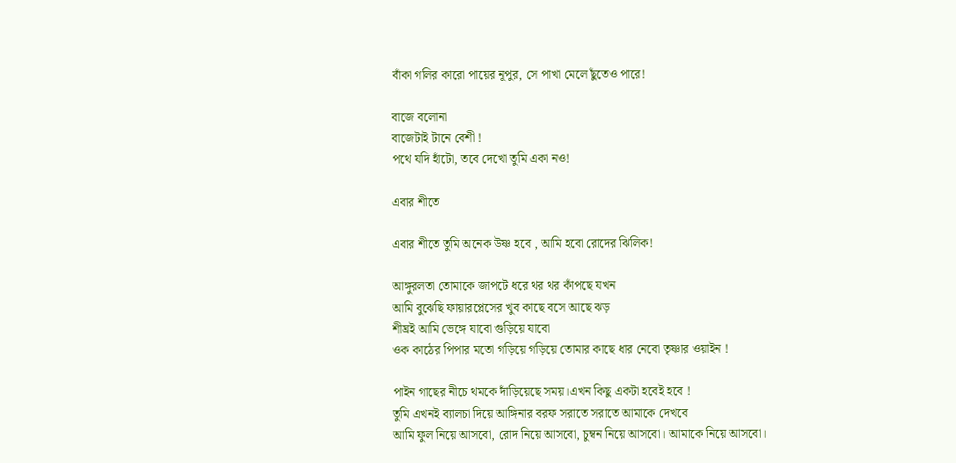বাঁকা গলির কারো পায়ের নূপুর, সে পাখা মেলে ছুঁতেও পারে!

বাজে বলোনা
বাজেটাই টানে বেশী !
পথে যদি হাঁটো, তবে দেখো তুমি একা নও!

এবার শীতে

এবার শীতে তুমি অনেক উষ্ণ হবে , আমি হবো রোদের ঝিলিক!

আঙ্গুরলতা তোমাকে জাপটে ধরে থর থর কাঁপছে যখন
আমি বুঝেছি ফায়ারপ্লেসের খুব কাছে বসে আছে ঝড়
শীঘ্রই আমি ভেঙ্গে যাবো গুড়িয়ে যাবো
ওক কাঠের পিপার মতো গড়িয়ে গড়িয়ে তোমার কাছে ধার নেবো তৃষ্ণার ওয়াইন !

পাইন গাছের নীচে থমকে দাঁড়িয়েছে সময়।এখন কিছু একটা হবেই হবে !
তুমি এখনই ব্যালচা দিয়ে আঙ্গিনার বরফ সরাতে সরাতে আমাকে দেখবে
আমি ফুল নিয়ে আসবো, রোদ নিয়ে আসবো, চুম্বন নিয়ে আসবো। আমাকে নিয়ে আসবো।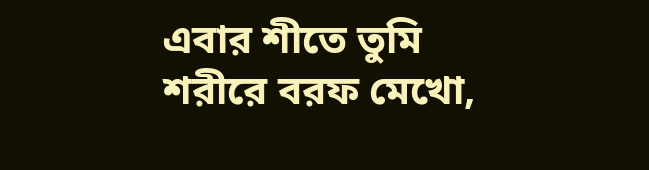এবার শীতে তুমি শরীরে বরফ মেখো,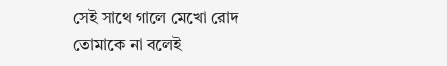সেই সাথে গালে মেখো রোদ
তোমাকে না বলেই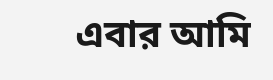এবার আমি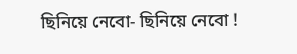ছিনিয়ে নেবো- ছিনিয়ে নেবো !